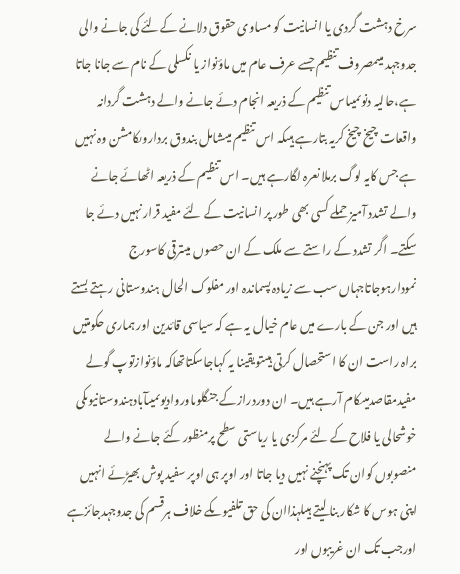سرخ دہشت گردی یا انسانیت کو مساوی حقوق دلانے کےلئے کی جانے والی جدوجہد میںمصروف تنظیم جسے عرف عام میں ماؤنواز یا نکسلی کے نام سے جانا جاتا ہے،حالیہ دنوںمیںاس تنظیم کے ذریعہ انجام دئے جانے والے دہشت گردانہ واقعات چیخ چیخ کریہ بتارہے ہیںکہ اس تنظیم میںشامل بندوق برداروںکامشن وہ نہیں ہے جس کایہ لوگ برملا نعرہ لگارہے ہیں۔ اس تنظیم کے ذریعہ اٹھائے جانے والے تشدد آمیز حملے کسی بھی طور پر انسانیت کے لئے مفید قرار نہیں دئے جا سکتے۔ اگر تشدد کے راستے سے ملک کے ان حصوں میںترقی کاسورج نمودارہوجاتاجہاں سب سے زیادہ پسماندہ اور مفلوک الحال ہندوستانی رہتے بستے ہیں اور جن کے بارے میں عام خیال یہ ہے کہ سیاسی قائدین اور ہماری حکومتیں براہ راست ان کا استحصال کرتی ہیںتویقینا یہ کہاجاسکتاتھاکہ ماؤنوازتوپ گولے مفیدمقاصدمیںکام آرہے ہیں۔ ان دوردرازکے جنگلوںاوروادیوںمیںآبادہندوستانیوںکی خوشحالی یا فلاح کے لئے مرکزی یا ریاستی سطح پرمنظور کئے جانے والے منصوبوں کوان تک پہنچنے نہیں دیا جاتا اور اوپر ہی اوپر سفید پوش بھیڑئے انہیں اپنی ہوس کا شکار بنا لیتے ہیںلہذاان کی حق تلفیوںکے خلاف ہرقسم کی جدوجہدجائزہے اورجب تک ان غریبوں اور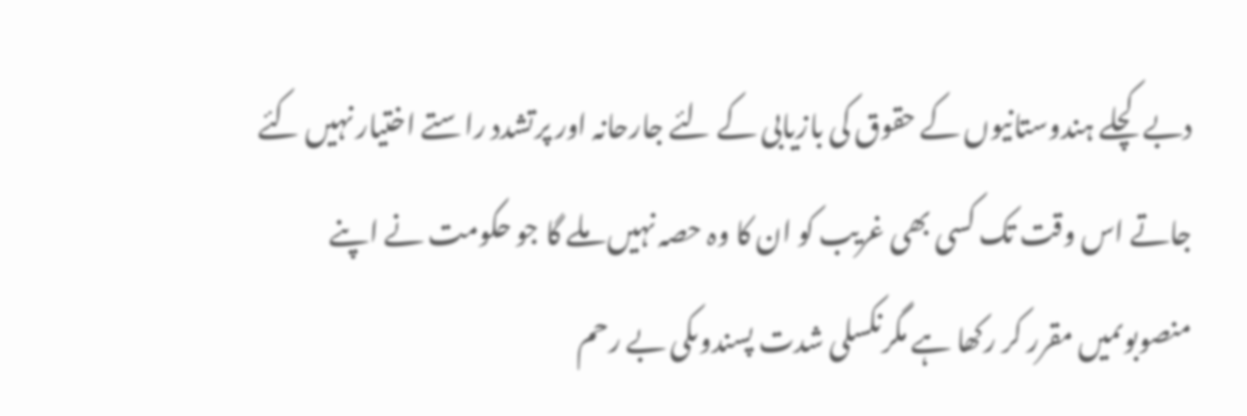دبے کچلے ہندوستانیوں کے حقوق کی بازیابی کے لئے جارحانہ اور پرتشدد راستے اختیار نہیں کئے جاتے اس وقت تک کسی بھی غریب کو ان کا وہ حصہ نہیں ملے گا جو حکومت نے اپنے منصوبوںمیں مقرر کر رکھا ہے مگرنکسلی شدت پسندوںکی بے رحم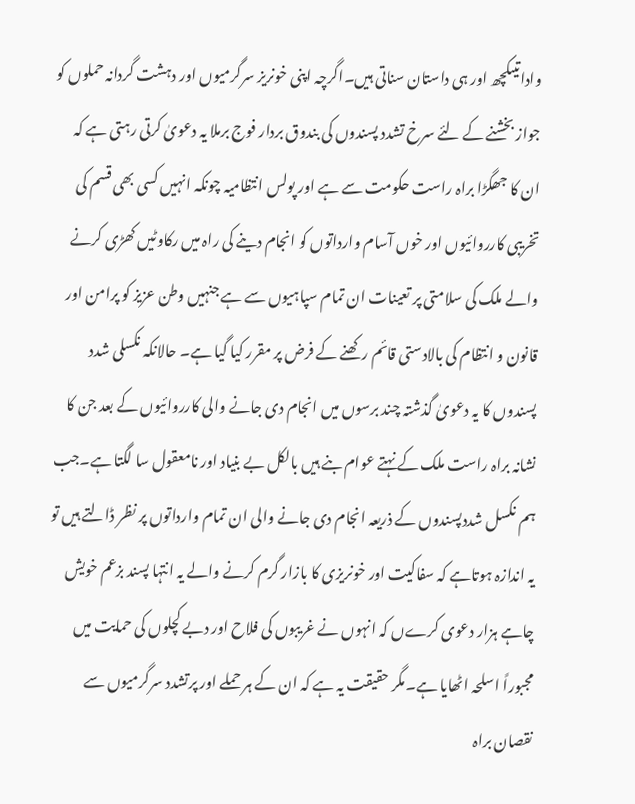واداتیںکچھ اور ہی داستان سناتی ہیں۔اگرچہ اپنی خونریز سرگرمیوں اور دہشت گردانہ حملوں کو جواز بخشنے کے لئے سرخ تشدد پسندوں کی بندوق بردار فوج برملا یہ دعویٰ کرتی رہتی ہے کہ ان کا جھگڑا براہ راست حکومت سے ہے اور پولس انتظامیہ چونکہ انہیں کسی بھی قسم کی تخریبی کارروائیوں اور خوں آسام وارداتوں کو انجام دینے کی راہ میں رکاوٹیں کھڑی کرنے والے ملک کی سلامتی پر تعینات ان تمام سپاہیوں سے ہے جنہیں وطن عزیز کو پرامن اور قانون و انتظام کی بالادستی قائم رکھنے کے فرض پر مقرر کیا گیا ہے۔ حالانکہ نکسلی شدد پسندوں کا یہ دعویٰ گذشتہ چند برسوں میں انجام دی جانے والی کارروائیوں کے بعد جن کا نشانہ براہ راست ملک کے نہتے عوام بنے ہیں بالکل بے بنیاد اور نامعقول سا لگتا ہے۔جب ہم نکسل شددپسندوں کے ذریعہ انجام دی جانے والی ان تمام وارداتوں پر نظر ڈالتے ہیں تو یہ اندازہ ہوتاہے کہ سفاکیت اور خونریزی کا بازار گرم کرنے والے یہ انتہا پسند بزعم خویش چاہے ہزار دعوی کرےں کہ انہوں نے غریبوں کی فلاح اور دبے کچلوں کی حمایت میں مجبوراً اسلحہ اٹھایا ہے۔مگر حقیقت یہ ہے کہ ان کے ہر حملے اور پرتشدد سرگرمیوں سے نقصان براہ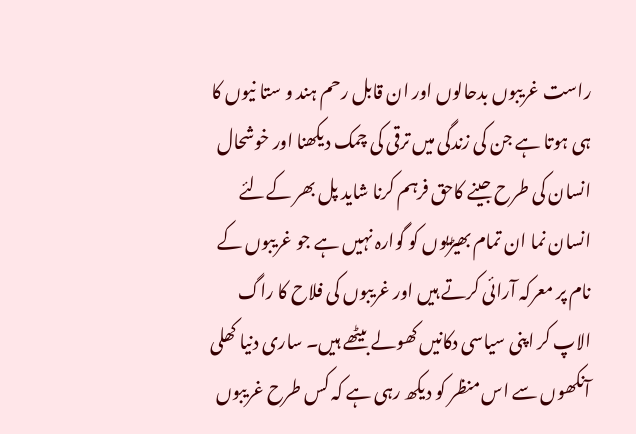راست غریبوں بدحالوں اور ان قابل رحم ہند و ستا نیوں کا ہی ہوتا ہے جن کی زندگی میں ترقی کی چمک دیکھنا اور خوشحال انسان کی طرح جینے کاحق فرہم کرنا شاید پل بھر کےلئے انسان نما ان تمام بھیڑیوں کو گوارہ نہیں ہے جو غریبوں کے نام پر معرکہ آرائی کرتے ہیں اور غریبوں کی فلاح کا راگ الاپ کر اپنی سیاسی دکانیں کھولے بیٹھے ہیں۔ ساری دنیا کھلی آنکھوں سے اس منظر کو دیکھ رہی ہے کہ کس طرح غریبوں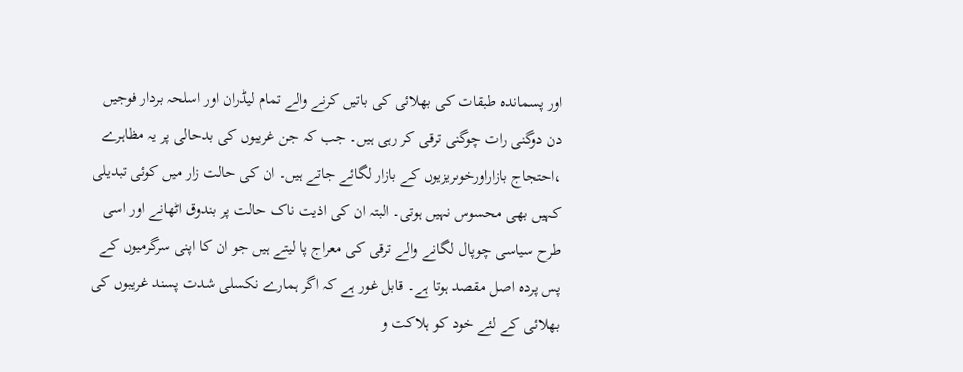اور پسماندہ طبقات کی بھلائی کی باتیں کرنے والے تمام لیڈران اور اسلحہ بردار فوجیں دن دوگنی رات چوگنی ترقی کر رہی ہیں۔ جب کہ جن غریبوں کی بدحالی پر یہ مظاہرے ،احتجاج بازاراورخوںریزیوں کے بازار لگائے جاتے ہیں۔ ان کی حالت زار میں کوئی تبدیلی کہیں بھی محسوس نہیں ہوتی۔ البتہ ان کی اذیت ناک حالت پر بندوق اٹھانے اور اسی طرح سیاسی چوپال لگانے والے ترقی کی معراج پا لیتے ہیں جو ان کا اپنی سرگرمیوں کے پس پردہ اصل مقصد ہوتا ہے۔ قابل غور ہے کہ اگر ہمارے نکسلی شدت پسند غریبوں کی بھلائی کے لئے خود کو ہلاکت و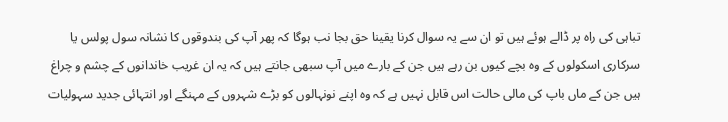تباہی کی راہ پر ڈالے ہوئے ہیں تو ان سے یہ سوال کرنا یقینا حق بجا نب ہوگا کہ پھر آپ کی بندوقوں کا نشانہ سول پولس یا سرکاری اسکولوں کے وہ بچے کیوں بن رہے ہیں جن کے بارے میں آپ سبھی جانتے ہیں کہ یہ ان غریب خاندانوں کے چشم و چراغ ہیں جن کے ماں باپ کی مالی حالت اس قابل نہیں ہے کہ وہ اپنے نونہالوں کو بڑے شہروں کے مہنگے اور انتہائی جدید سہولیات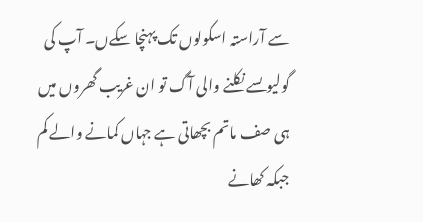سے آراستہ اسکولوں تک پہنچا سکےں۔ آپ کی گولیوںسے نکلنے والی آگ تو ان غریب گھروں میں ہی صف ماتم بچھاتی ہے جہاں کمانے والے کم جبکہ کھانے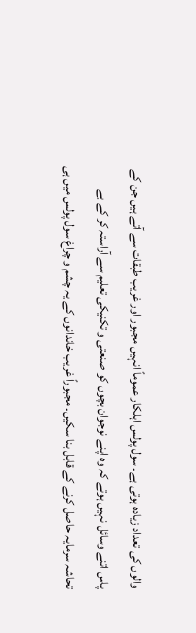والوں کی تعداد زیادہ ہوتی ہے۔ سول پولس اہلکار عموماً انہیں مجبور اور غریب طبقات سے آتے ہیں جن کے پاس اتنے وسائل نہیں ہوتے کہ وہ اپنے نوجوان بچوں کو صنعتی و تکنیکی تعلیم سے آراستہ کر کے بے تحاشہ سرمایہ حاصل کرنے کے قابل بنا سکیں۔ مجبوراً غریب خاندانوں کے یہ چشم و چراغ سول پولس میں ہی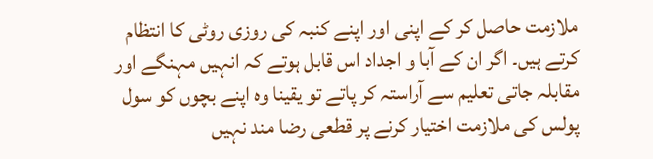ملازمت حاصل کر کے اپنی اور اپنے کنبہ کی روزی روٹی کا انتظام کرتے ہیں۔ اگر ان کے آبا و اجداد اس قابل ہوتے کہ انہیں مہنگے اور مقابلہ جاتی تعلیم سے آراستہ کر پاتے تو یقینا وہ اپنے بچوں کو سول پولس کی ملازمت اختیار کرنے پر قطعی رضا مند نہیں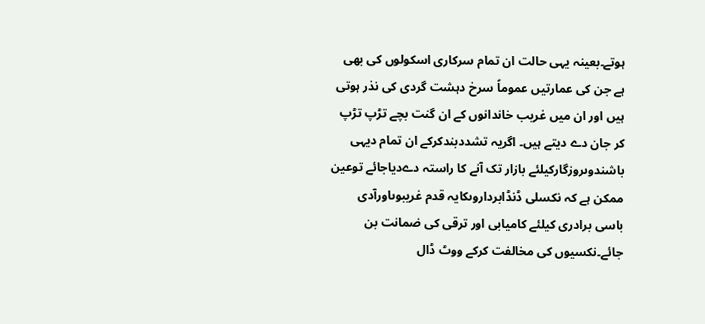ہوتے۔بعینہ یہی حالت ان تمام سرکاری اسکولوں کی بھی ہے جن کی عمارتیں عموماً سرخ دہشت گردی کی نذر ہوتی ہیں اور ان میں غریب خاندانوں کے ان گنت بچے تڑپ تڑپ کر جان دے دیتے ہیں۔ اگریہ تشددبندکرکے ان تمام دیہی باشندوںروزگارکیلئے بازار تک آنے کا راستہ دےدیاجائے توعین ممکن ہے کہ نکسلی ڈنڈابرداروںکایہ قدم غریبوںاورآدی باسی برادری کیلئے کامیابی اور ترقی کی ضمانت بن جائے۔نکسیوں کی مخالفت کرکے ووٹ ڈال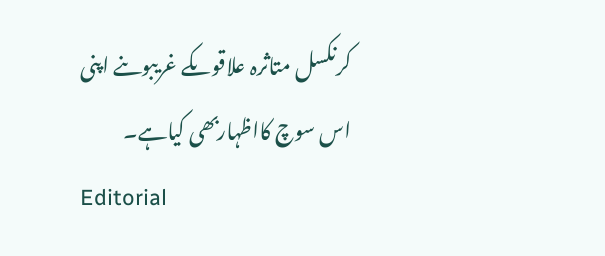کرنکسل متاثرہ علاقوںکے غریبوںنے اپنی اس سوچ کااظہاربھی کیاہے۔
Editorial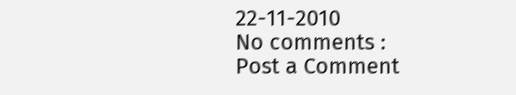22-11-2010
No comments :
Post a Comment